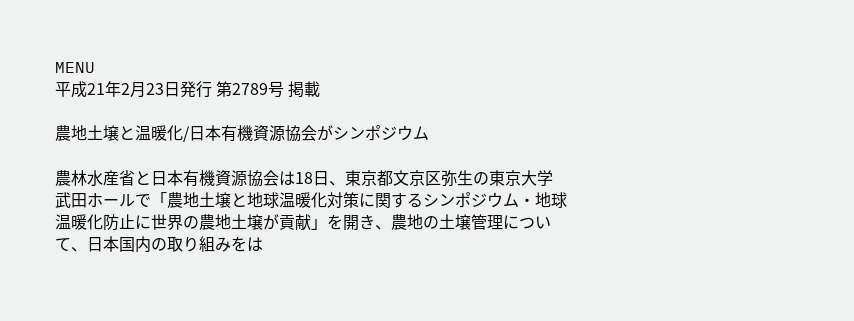MENU
平成21年2月23日発行 第2789号 掲載

農地土壌と温暖化/日本有機資源協会がシンポジウム

農林水産省と日本有機資源協会は18日、東京都文京区弥生の東京大学武田ホールで「農地土壌と地球温暖化対策に関するシンポジウム・地球温暖化防止に世界の農地土壌が貢献」を開き、農地の土壌管理について、日本国内の取り組みをは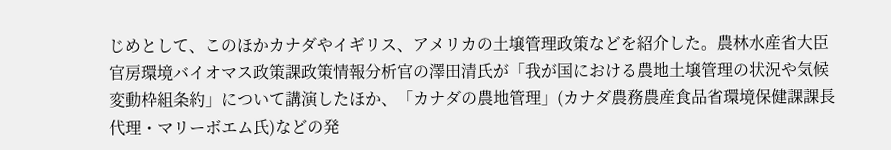じめとして、このほかカナダやイギリス、アメリカの土壌管理政策などを紹介した。農林水産省大臣官房環境バイオマス政策課政策情報分析官の澤田清氏が「我が国における農地土壌管理の状況や気候変動枠組条約」について講演したほか、「カナダの農地管理」(カナダ農務農産食品省環境保健課課長代理・マリーボエム氏)などの発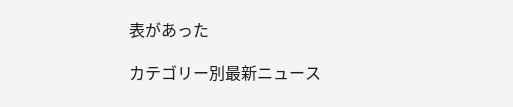表があった

カテゴリー別最新ニュース